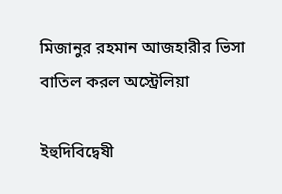মিজানুর রহমান আজহারীর ভিসা বাতিল করল অস্ট্রেলিয়া

ইহুদিবিদ্বেষী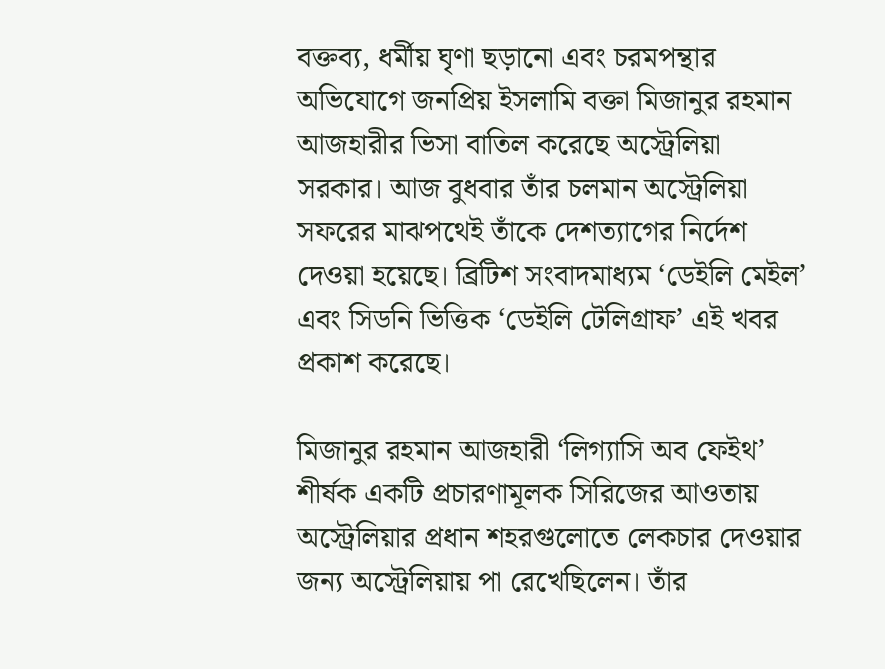বক্তব্য, ধর্মীয় ঘৃণা ছড়ানো এবং চরমপন্থার অভিযোগে জনপ্রিয় ইসলামি বক্তা মিজানুর রহমান আজহারীর ভিসা বাতিল করেছে অস্ট্রেলিয়া সরকার। আজ বুধবার তাঁর চলমান অস্ট্রেলিয়া সফরের মাঝপথেই তাঁকে দেশত্যাগের নির্দেশ দেওয়া হয়েছে। ব্রিটিশ সংবাদমাধ্যম ‘ডেইলি মেইল’ এবং সিডনি ভিত্তিক ‘ডেইলি টেলিগ্রাফ’ এই খবর প্রকাশ করেছে।

মিজানুর রহমান আজহারী ‘লিগ্যাসি অব ফেইথ’ শীর্ষক একটি প্রচারণামূলক সিরিজের আওতায় অস্ট্রেলিয়ার প্রধান শহরগুলোতে লেকচার দেওয়ার জন্য অস্ট্রেলিয়ায় পা রেখেছিলেন। তাঁর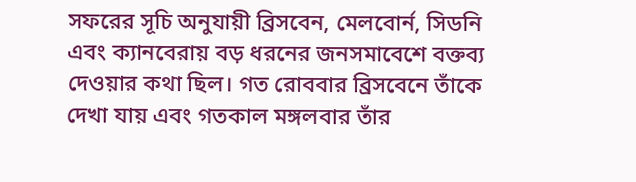সফরের সূচি অনুযায়ী ব্রিসবেন, মেলবোর্ন, সিডনি এবং ক্যানবেরায় বড় ধরনের জনসমাবেশে বক্তব্য দেওয়ার কথা ছিল। গত রোববার ব্রিসবেনে তাঁকে দেখা যায় এবং গতকাল মঙ্গলবার তাঁর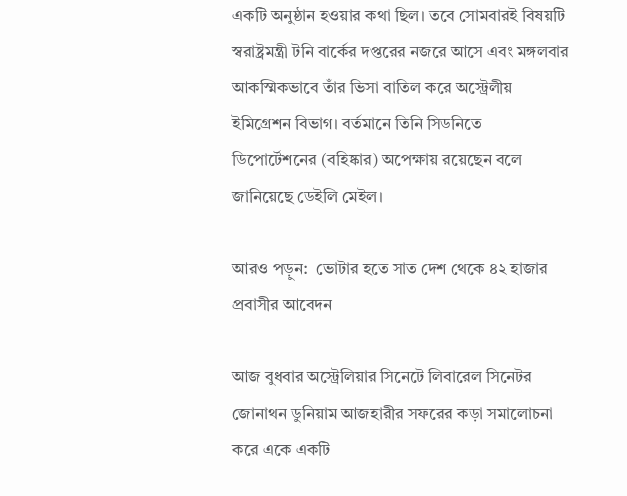একটি অনুষ্ঠান হওয়ার কথা ছিল। তবে সোমবারই বিষয়টি স্বরাষ্ট্রমন্ত্রী টনি বার্কের দপ্তরের নজরে আসে এবং মঙ্গলবার আকস্মিকভাবে তাঁর ভিসা বাতিল করে অস্ট্রেলীয় ইমিগ্রেশন বিভাগ। বর্তমানে তিনি সিডনিতে ডিপোর্টেশনের (বহিষ্কার) অপেক্ষায় রয়েছেন বলে জানিয়েছে ডেইলি মেইল।

আরও পড়ুন:  ভোটার হতে সাত দেশ থেকে ৪২ হাজার প্রবাসীর আবেদন

আজ বুধবার অস্ট্রেলিয়ার সিনেটে লিবারেল সিনেটর জোনাথন ডুনিয়াম আজহারীর সফরের কড়া সমালোচনা করে একে একটি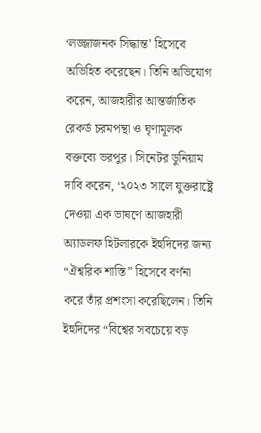‘লজ্জাজনক সিদ্ধান্ত’ হিসেবে অভিহিত করেছেন। তিনি অভিযোগ করেন, আজহারীর আন্তর্জাতিক রেকর্ড চরমপন্থা ও ঘৃণামূলক বক্তব্যে ভরপুর। সিনেটর ডুনিয়াম দাবি করেন, ‘২০২৩ সালে যুক্তরাষ্ট্রে দেওয়া এক ভাষণে আজহারী অ্যাডলফ হিটলারকে ইহুদিদের জন্য “ঐশ্বরিক শাস্তি” হিসেবে বর্ণনা করে তাঁর প্রশংসা করেছিলেন। তিনি ইহুদিদের “বিশ্বের সবচেয়ে বড়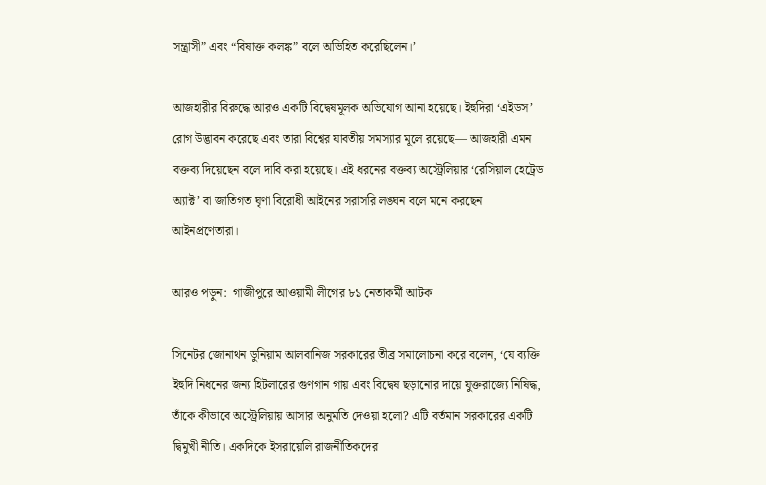সন্ত্রাসী” এবং “বিষাক্ত কলঙ্ক” বলে অভিহিত করেছিলেন।’

আজহারীর বিরুদ্ধে আরও একটি বিদ্বেষমূলক অভিযোগ আনা হয়েছে। ইহুদিরা ‘এইডস’ রোগ উদ্ভাবন করেছে এবং তারা বিশ্বের যাবতীয় সমস্যার মূলে রয়েছে— আজহারী এমন বক্তব্য দিয়েছেন বলে দাবি করা হয়েছে। এই ধরনের বক্তব্য অস্ট্রেলিয়ার ‘রেসিয়াল হেট্রেড অ্যাক্ট’ বা জাতিগত ঘৃণা বিরোধী আইনের সরাসরি লঙ্ঘন বলে মনে করছেন আইনপ্রণেতারা।

আরও পড়ুন:  গাজীপুরে আওয়ামী লীগের ৮১ নেতাকর্মী আটক

সিনেটর জোনাথন ডুনিয়াম আলবানিজ সরকারের তীব্র সমালোচনা করে বলেন, ‘যে ব্যক্তি ইহুদি নিধনের জন্য হিটলারের গুণগান গায় এবং বিদ্বেষ ছড়ানোর দায়ে যুক্তরাজ্যে নিষিদ্ধ, তাঁকে কীভাবে অস্ট্রেলিয়ায় আসার অনুমতি দেওয়া হলো? এটি বর্তমান সরকারের একটি দ্বিমুখী নীতি। একদিকে ইসরায়েলি রাজনীতিকদের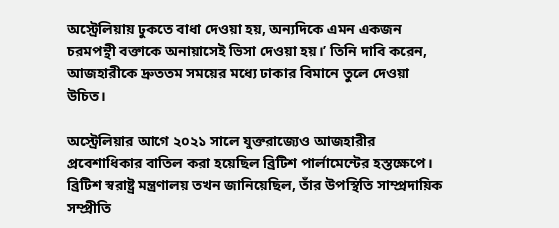অস্ট্রেলিয়ায় ঢুকতে বাধা দেওয়া হয়, অন্যদিকে এমন একজন চরমপন্থী বক্তাকে অনায়াসেই ভিসা দেওয়া হয়।’ তিনি দাবি করেন, আজহারীকে দ্রুততম সময়ের মধ্যে ঢাকার বিমানে তুলে দেওয়া উচিত।

অস্ট্রেলিয়ার আগে ২০২১ সালে যুক্তরাজ্যেও আজহারীর প্রবেশাধিকার বাতিল করা হয়েছিল ব্রিটিশ পার্লামেন্টের হস্তক্ষেপে। ব্রিটিশ স্বরাষ্ট্র মন্ত্রণালয় তখন জানিয়েছিল, তাঁর উপস্থিতি সাম্প্রদায়িক সম্প্রীতি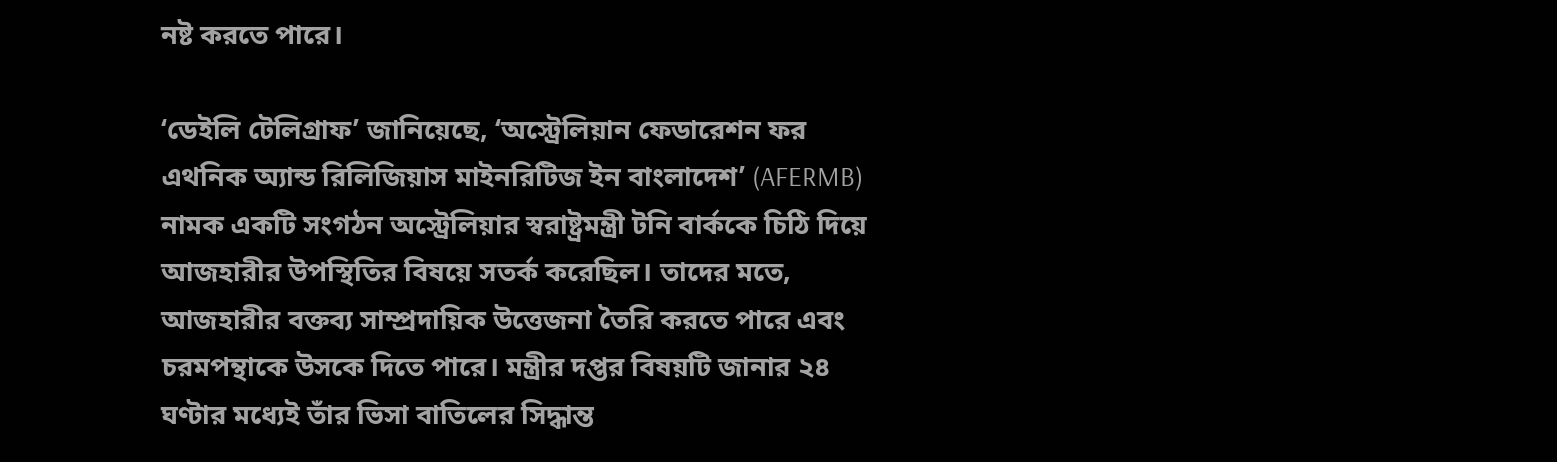নষ্ট করতে পারে।

‘ডেইলি টেলিগ্রাফ’ জানিয়েছে, ‘অস্ট্রেলিয়ান ফেডারেশন ফর এথনিক অ্যান্ড রিলিজিয়াস মাইনরিটিজ ইন বাংলাদেশ’ (AFERMB) নামক একটি সংগঠন অস্ট্রেলিয়ার স্বরাষ্ট্রমন্ত্রী টনি বার্ককে চিঠি দিয়ে আজহারীর উপস্থিতির বিষয়ে সতর্ক করেছিল। তাদের মতে, আজহারীর বক্তব্য সাম্প্রদায়িক উত্তেজনা তৈরি করতে পারে এবং চরমপন্থাকে উসকে দিতে পারে। মন্ত্রীর দপ্তর বিষয়টি জানার ২৪ ঘণ্টার মধ্যেই তাঁর ভিসা বাতিলের সিদ্ধান্ত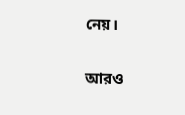নেয়।

আরও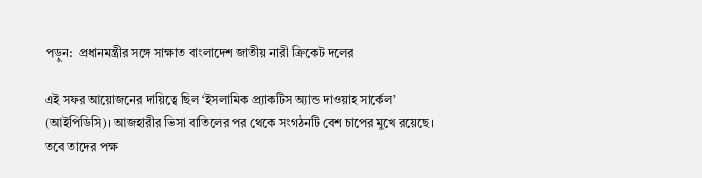পড়ুন:  প্রধানমন্ত্রীর সঙ্গে সাক্ষাত বাংলাদেশ জাতীয় নারী ক্রিকেট দলের

এই সফর আয়োজনের দায়িত্বে ছিল ‘ইসলামিক প্র্যাকটিস অ্যান্ড দাওয়াহ সার্কেল’ (আইপিডিসি)। আজহারীর ভিসা বাতিলের পর থেকে সংগঠনটি বেশ চাপের মুখে রয়েছে। তবে তাদের পক্ষ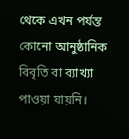থেকে এখন পর্যন্ত কোনো আনুষ্ঠানিক বিবৃতি বা ব্যাখ্যা পাওয়া যায়নি।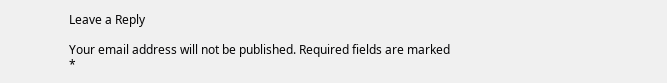Leave a Reply

Your email address will not be published. Required fields are marked *